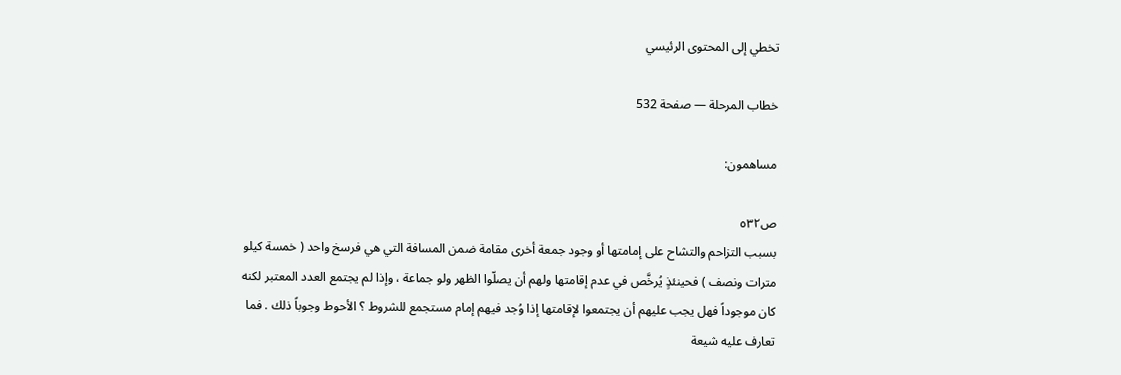تخطي إلى المحتوى الرئيسي

خطاب المرحلة — صفحة 532

مساهمون:

ص٥٣٢
بسبب التزاحم والتشاح على إمامتها أو وجود جمعة أخرى مقامة ضمن المسافة التي هي فرسخ واحد ( خمسة كيلو مترات ونصف ) فحينئذٍ يُرخَّص في عدم إقامتها ولهم أن يصلّوا الظهر ولو جماعة ، وإذا لم يجتمع العدد المعتبر لكنه كان موجوداً فهل يجب عليهم أن يجتمعوا لإقامتها إذا وُجد فيهم إمام مستجمع للشروط ؟ الأحوط وجوباً ذلك . فما تعارف عليه شيعة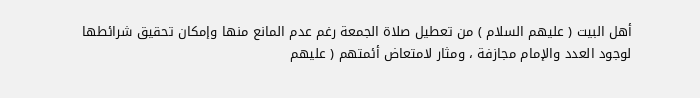أهل البيت ( عليهم السلام ) من تعطيل صلاة الجمعة رغم عدم المانع منها وإمكان تحقيق شرائطها لوجود العدد والإمام مجازفة ، ومثار لامتعاض أئمتهم ( عليهم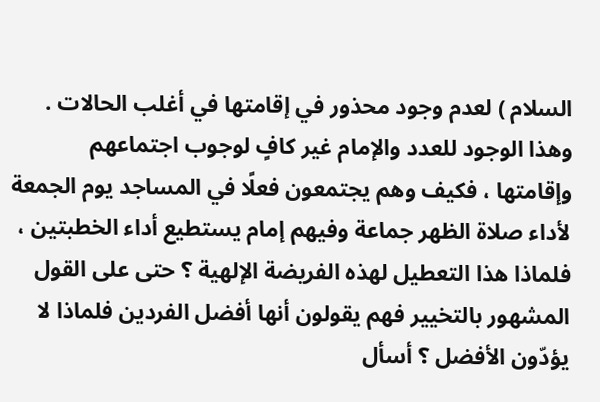السلام ) لعدم وجود محذور في إقامتها في أغلب الحالات . وهذا الوجود للعدد والإمام غير كافٍ لوجوب اجتماعهم وإقامتها ، فكيف وهم يجتمعون فعلًا في المساجد يوم الجمعة لأداء صلاة الظهر جماعة وفيهم إمام يستطيع أداء الخطبتين ، فلماذا هذا التعطيل لهذه الفريضة الإلهية ؟ حتى على القول المشهور بالتخيير فهم يقولون أنها أفضل الفردين فلماذا لا يؤدّون الأفضل ؟ أسأل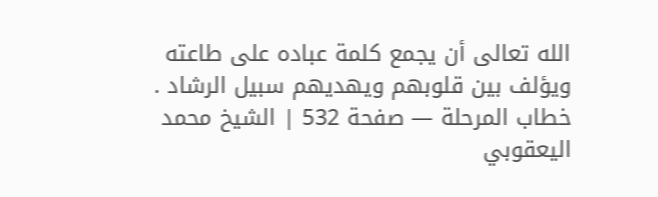الله تعالى أن يجمع كلمة عباده على طاعته ويؤلف بين قلوبهم ويهديهم سبيل الرشاد .
خطاب المرحلة — صفحة 532 | الشيخ محمد اليعقوبي